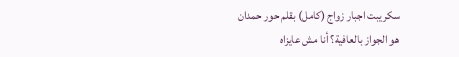سكريبت اجبار زواج (كامل) بقلم حور حمدان
هو الجواز بالعافية؟ أنا مش عايزاه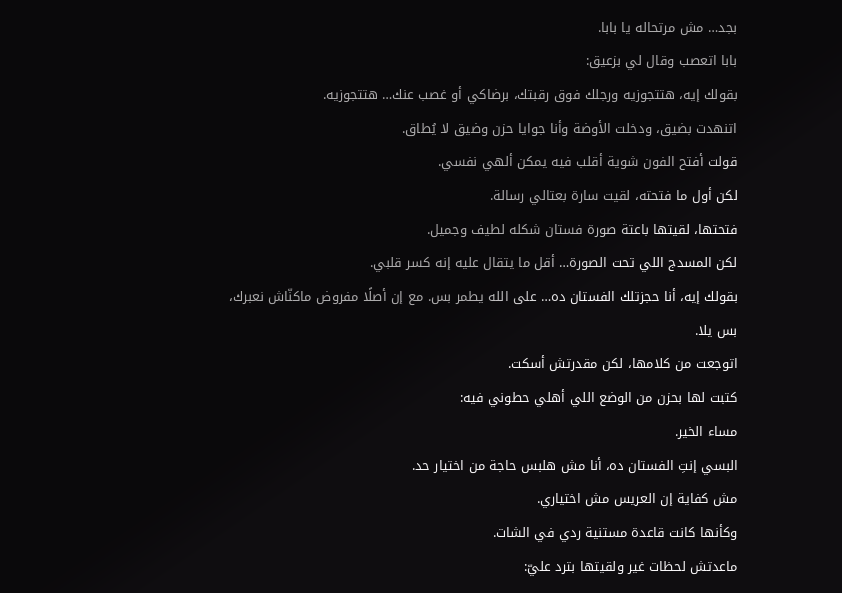بجد… مش مرتحاله يا بابا.
بابا اتعصب وقال لي بزعيق:
بقولك إيه، هتتجوزيه ورجلك فوق رقبتك، برضاكي أو غصب عنك… هتتجوزيه.
اتنهدت بضيق، ودخلت الأوضة وأنا جوايا حزن وضيق لا يُطاق.
قولت أفتح الفون شوية أقلب فيه يمكن ألهي نفسي.
لكن أول ما فتحته، لقيت سارة بعتالي رسالة.
فتحتها، لقيتها باعتة صورة فستان شكله لطيف وجميل.
لكن المسدج اللي تحت الصورة… أقل ما يتقال عليه إنه كسر قلبي.
بقولك إيه، أنا حجزتلك الفستان ده… على الله يطمر بس. مع إن أصلًا مفروض ماكنّاش نعبرك، بس يلا.
اتوجعت من كلامها، لكن مقدرتش أسكت.
كتبت لها بحزن من الوضع اللي أهلي حطوني فيه:
مساء الخير.
البسي إنتِ الفستان ده، أنا مش هلبس حاجة من اختيار حد.
مش كفاية إن العريس مش اختياري.
وكأنها كانت قاعدة مستنية ردي في الشات.
ماعدتش لحظات غير ولقيتها بترد عليّ: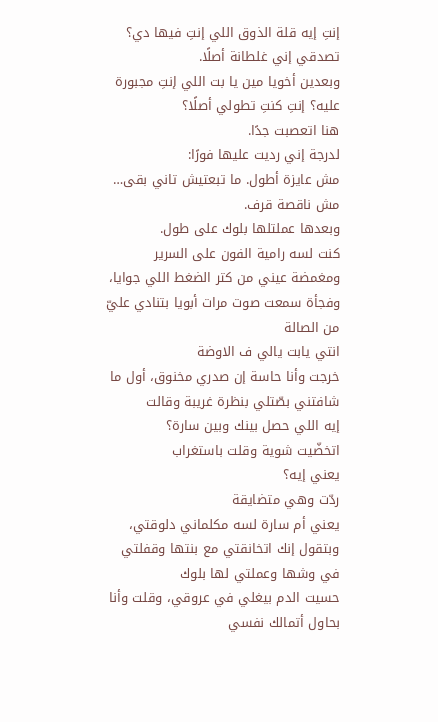إنتِ إيه قلة الذوق اللي إنتِ فيها دي؟ تصدقي إني غلطانة أصلًا.
وبعدين أخويا مين يا بت اللي إنتِ مجبورة عليه؟ إنتِ كنتِ تطولي أصلًا؟
هنا اتعصبت جدًا.
لدرجة إني رديت عليها فورًا:
مش عايزة أطول. ما تبعتيش تاني بقى… مش ناقصة قرف.
وبعدها عملتلها بلوك على طول.
كنت لسه رامية الفون على السرير ومغمضة عيني من كتر الضغط اللي جوايا، وفجأة سمعت صوت مرات أبويا بتنادي عليّ من الصالة
انتي يابت يالي ف الاوضة
خرجت وأنا حاسة إن صدري مخنوق، أول ما شافتني بصّتلي بنظرة غريبة وقالت
إيه اللي حصل بينك وبين سارة؟
اتخضّيت شوية وقلت باستغراب
يعني إيه؟
ردّت وهي متضايقة
يعني أم سارة لسه مكلماني دلوقتي، وبتقول إنك اتخانقتي مع بنتها وقفلتي في وشها وعملتي لها بلوك
حسيت الدم بيغلي في عروقي، وقلت وأنا بحاول أتمالك نفسي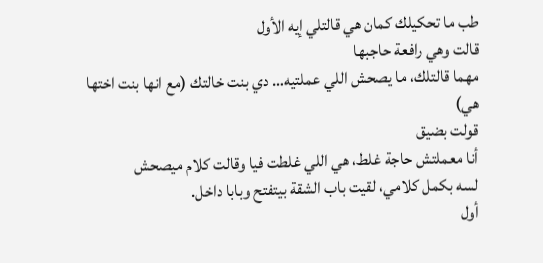طب ما تحكيلك كمان هي قالتلي إيه الأول
قالت وهي رافعة حاجبها
مهما قالتلك، ما يصحش اللي عملتيه… دي بنت خالتك (مع انها بنت اختها هي)
قولت بضيق
أنا معملتش حاجة غلط، هي اللي غلطت فيا وقالت كلام ميصحش
لسه بكمل كلامي، لقيت باب الشقة بيتفتح وبابا داخل.
أول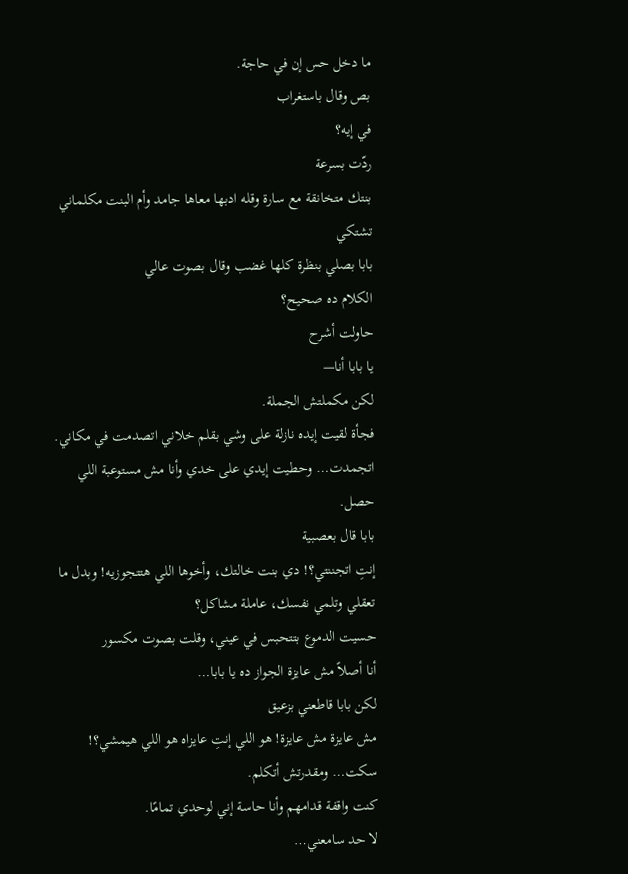ما دخل حس إن في حاجة.
بص وقال باستغراب
في إيه؟
ردّت بسرعة
بنتك متخانقة مع سارة وقله ادبها معاها جامد وأم البنت مكلماني تشتكي
بابا بصلي بنظرة كلها غضب وقال بصوت عالي
الكلام ده صحيح؟
حاولت أشرح
يا بابا أنا—
لكن مكملتش الجملة.
فجأة لقيت إيده نازلة على وشي بقلم خلاني اتصدمت في مكاني.
اتجمدت… وحطيت إيدي على خدي وأنا مش مستوعبة اللي حصل.
بابا قال بعصبية
إنتِ اتجننتي؟! دي بنت خالتك، وأخوها اللي هتتجوزيه! وبدل ما تعقلي وتلمي نفسك، عاملة مشاكل؟
حسيت الدموع بتتحبس في عيني، وقلت بصوت مكسور
أنا أصلاً مش عايزة الجواز ده يا بابا…
لكن بابا قاطعني بزعيق
مش عايزة مش عايزة! هو اللي إنتِ عايزاه هو اللي هيمشي؟!
سكت… ومقدرتش أتكلم.
كنت واقفة قدامهم وأنا حاسة إني لوحدي تمامًا.
لا حد سامعني…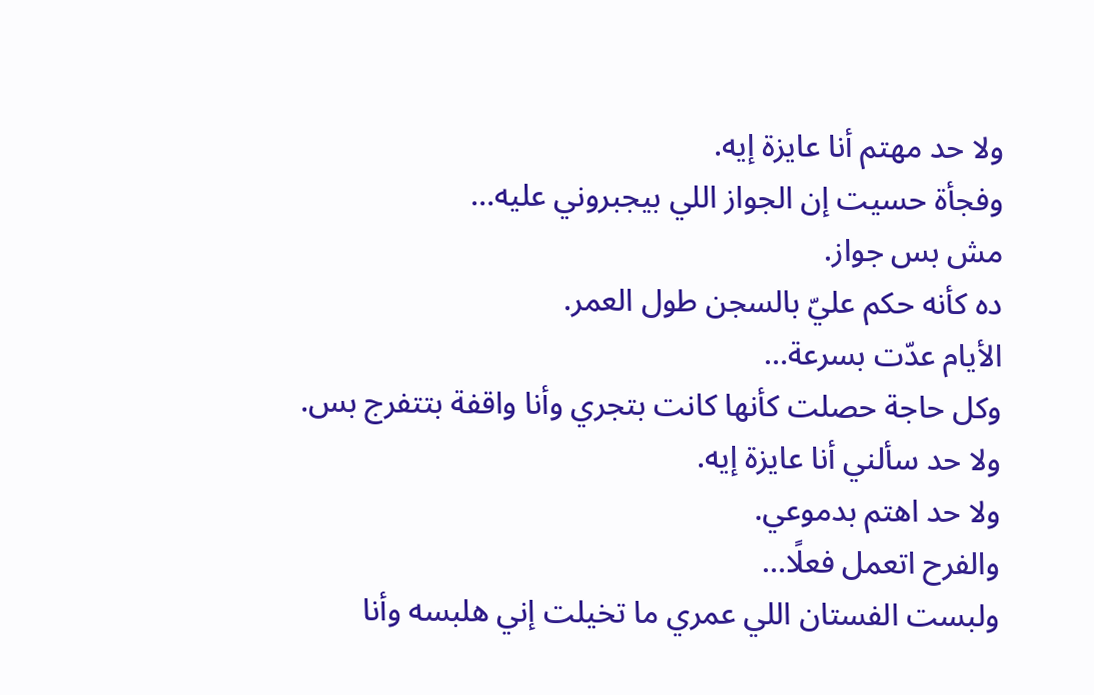ولا حد مهتم أنا عايزة إيه.
وفجأة حسيت إن الجواز اللي بيجبروني عليه…
مش بس جواز.
ده كأنه حكم عليّ بالسجن طول العمر.
الأيام عدّت بسرعة…
وكل حاجة حصلت كأنها كانت بتجري وأنا واقفة بتتفرج بس.
ولا حد سألني أنا عايزة إيه.
ولا حد اهتم بدموعي.
والفرح اتعمل فعلًا…
ولبست الفستان اللي عمري ما تخيلت إني هلبسه وأنا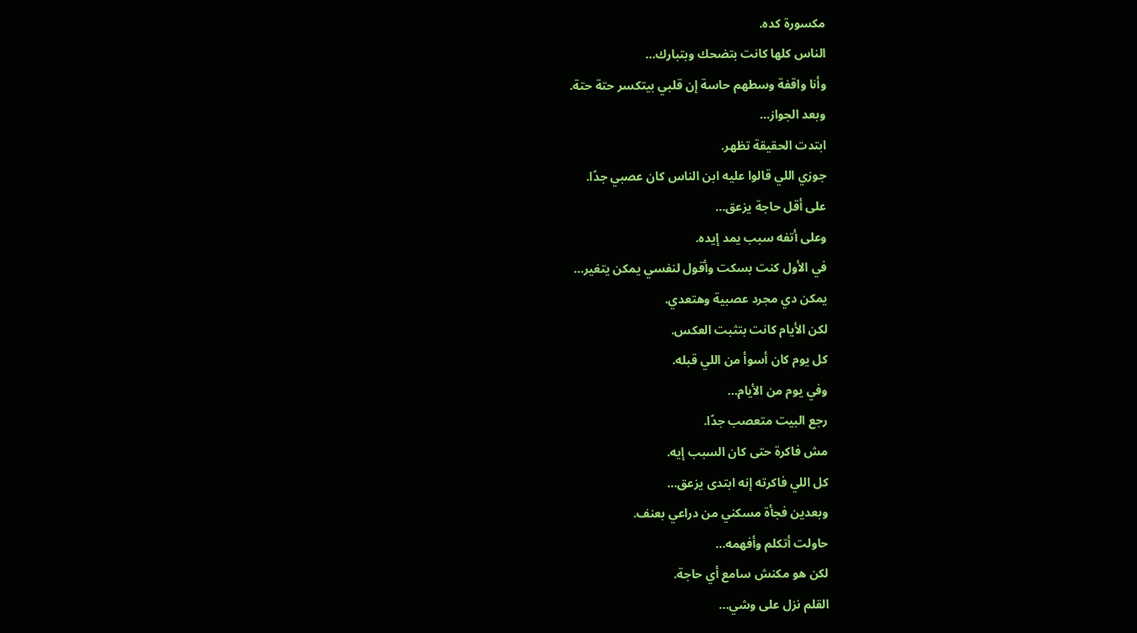مكسورة كده.
الناس كلها كانت بتضحك وبتبارك…
وأنا واقفة وسطهم حاسة إن قلبي بيتكسر حتة حتة.
وبعد الجواز…
ابتدت الحقيقة تظهر.
جوزي اللي قالوا عليه ابن الناس كان عصبي جدًا.
على أقل حاجة يزعق…
وعلى أتفه سبب يمد إيده.
في الأول كنت بسكت وأقول لنفسي يمكن يتغير…
يمكن دي مجرد عصبية وهتعدي.
لكن الأيام كانت بتثبت العكس.
كل يوم كان أسوأ من اللي قبله.
وفي يوم من الأيام…
رجع البيت متعصب جدًا.
مش فاكرة حتى كان السبب إيه.
كل اللي فاكرته إنه ابتدى يزعق…
وبعدين فجأة مسكني من دراعي بعنف.
حاولت أتكلم وأفهمه…
لكن هو مكنش سامع أي حاجة.
القلم نزل على وشي…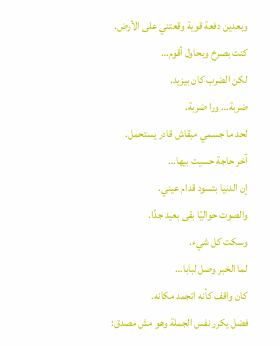وبعدين دفعة قوية وقعتني على الأرض.
كنت بصرخ وبحاول أقوم…
لكن الضرب كان بيزيد.
ضربة… ورا ضربة.
لحد ما جسمي مبقاش قادر يستحمل.
آخر حاجة حسيت بيها…
إن الدنيا بتسود قدام عيني.
والصوت حواليّا بقى بعيد جدًا.
وسكت كل شيء.
لما الخبر وصل لبابا…
كان واقف كأنه اتجمد مكانه.
فضل يكرر نفس الجملة وهو مش مصدق: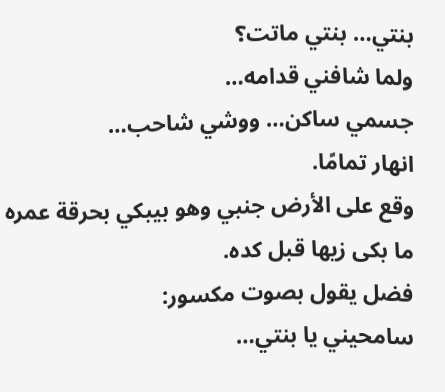بنتي… بنتي ماتت؟
ولما شافني قدامه…
جسمي ساكن… ووشي شاحب…
انهار تمامًا.
وقع على الأرض جنبي وهو بيبكي بحرقة عمره ما بكى زيها قبل كده.
فضل يقول بصوت مكسور:
سامحيني يا بنتي…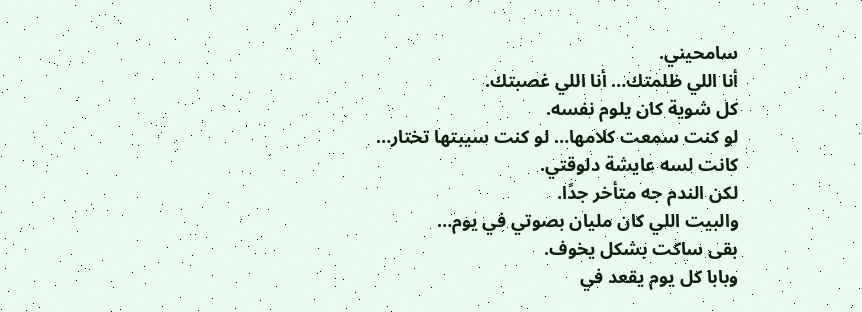سامحيني.
أنا اللي ظلمتك… أنا اللي غصبتك.
كل شوية كان يلوم نفسه.
لو كنت سمعت كلامها… لو كنت سيبتها تختار…
كانت لسه عايشة دلوقتي.
لكن الندم جه متأخر جدًا.
والبيت اللي كان مليان بصوتي في يوم…
بقى ساكت بشكل يخوف.
وبابا كل يوم يقعد في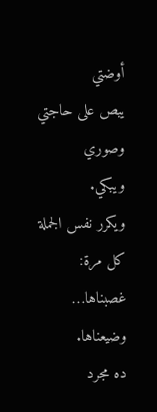أوضتي
يبص على حاجتي وصوري
ويبكي.
ويكرر نفس الجملة كل مرة:
غصبناها… وضيعناها.
ده مجرد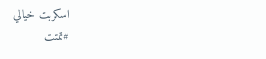اسكربت خيالي
#تمتت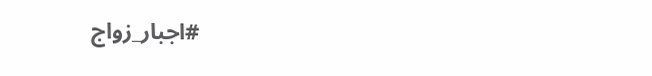#اجبار_زواج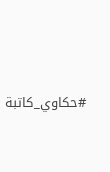#حكاوي_كاتبة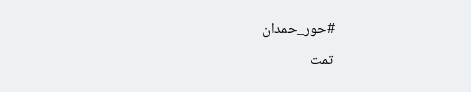#حور_حمدان
تمت